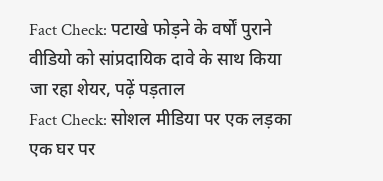Fact Check: पटाखे फोड़ने के वर्षों पुराने वीडियो को सांप्रदायिक दावे के साथ किया जा रहा शेयर, पढ़ें पड़ताल
Fact Check: सोशल मीडिया पर एक लड़का एक घर पर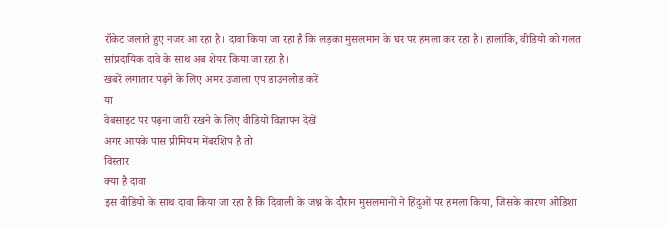रॉकेट जलाते हुए नजर आ रहा है। दावा किया जा रहा है कि लड़का मुसलमान के घर पर हमला कर रहा है। हालांकि, वीडियो को गलत सांप्रदायिक दावे के साथ अब शेयर किया जा रहा है।
खबरें लगातार पढ़ने के लिए अमर उजाला एप डाउनलोड करें
या
वेबसाइट पर पढ़ना जारी रखने के लिए वीडियो विज्ञापन देखें
अगर आपके पास प्रीमियम मेंबरशिप है तो
विस्तार
क्या है दावा
इस वीडियो के साथ दावा किया जा रहा है कि दिवाली के जश्न के दौरान मुसलमानों ने हिंदुओं पर हमला किया, जिसके कारण ओडिशा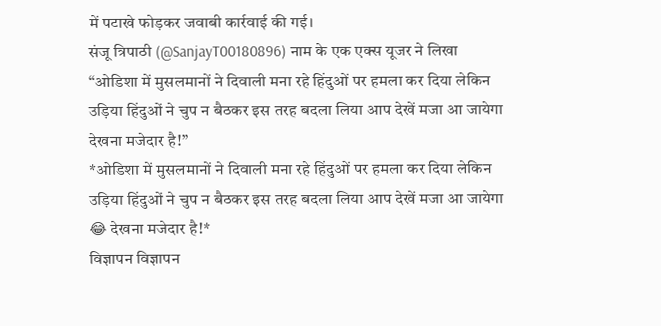में पटाखे फोड़कर जवाबी कार्रवाई की गई।
संजू त्रिपाठी (@SanjayT00180896) नाम के एक एक्स यूजर ने लिखा “ओडिशा में मुसलमानों ने दिवाली मना रहे हिंदुओं पर हमला कर दिया लेकिन उड़िया हिंदुओं ने चुप न बैठकर इस तरह बदला लिया आप देखें मजा आ जायेगा देखना मजेदार है!”
*ओडिशा में मुसलमानों ने दिवाली मना रहे हिंदुओं पर हमला कर दिया लेकिन उड़िया हिंदुओं ने चुप न बैठकर इस तरह बदला लिया आप देखें मजा आ जायेगा 😂 देखना मजेदार है!*
विज्ञापन विज्ञापन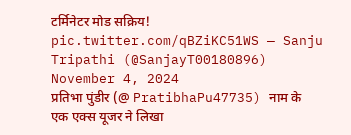टर्मिनेटर मोड सक्रिय! pic.twitter.com/qBZiKC51WS — Sanju Tripathi (@SanjayT00180896) November 4, 2024
प्रतिभा पुंडीर (@ PratibhaPu47735) नाम के एक एक्स यूजर ने लिखा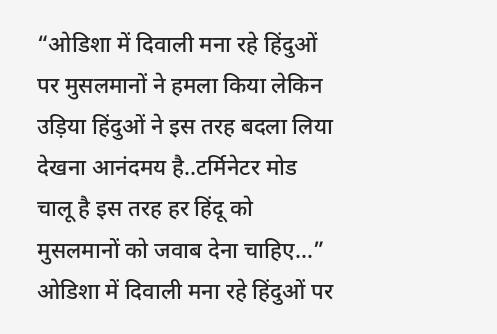“ओडिशा में दिवाली मना रहे हिंदुओं पर मुसलमानों ने हमला किया लेकिन उड़िया हिंदुओं ने इस तरह बदला लिया देखना आनंदमय है..टर्मिनेटर मोड चालू है इस तरह हर हिंदू को मुसलमानों को जवाब देना चाहिए…”
ओडिशा में दिवाली मना रहे हिंदुओं पर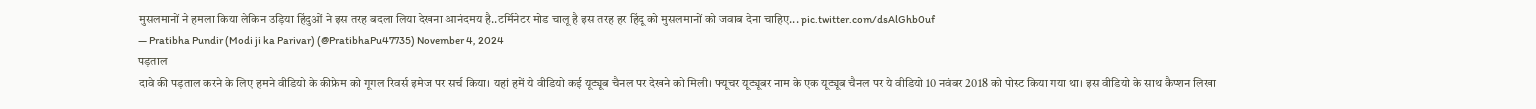मुसलमानों ने हमला किया लेकिन उड़िया हिंदुओं ने इस तरह बदला लिया देखना आनंदमय है..टर्मिनेटर मोड चालू है इस तरह हर हिंदू को मुसलमानों को जवाब देना चाहिए... pic.twitter.com/dsAlGhb0uf
— Pratibha Pundir (Modi ji ka Parivar) (@PratibhaPu47735) November 4, 2024
पड़ताल
दावे की पड़ताल करने के लिए हमने वीडियो के कीफ्रेम को गूगल रिवर्स इमेज पर सर्च किया। यहां हमें ये वीडियो कई यूट्यूब चैनल पर देखने को मिली। फ्यूचर यूट्यूबर नाम के एक यूट्यूब चैनल पर ये वीडियो 10 नवंबर 2018 को पोस्ट किया गया था। इस वीडियो के साथ कैप्शन लिखा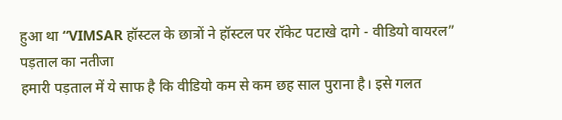हुआ था “VIMSAR हॉस्टल के छात्रों ने हॉस्टल पर रॉकेट पटाखे दागे - वीडियो वायरल”
पड़ताल का नतीजा
हमारी पड़ताल में ये साफ है कि वीडियो कम से कम छह साल पुराना है। इसे गलत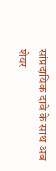सांप्रदायिक दावे के साथ अब शेयर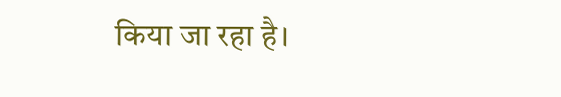किया जा रहा है।